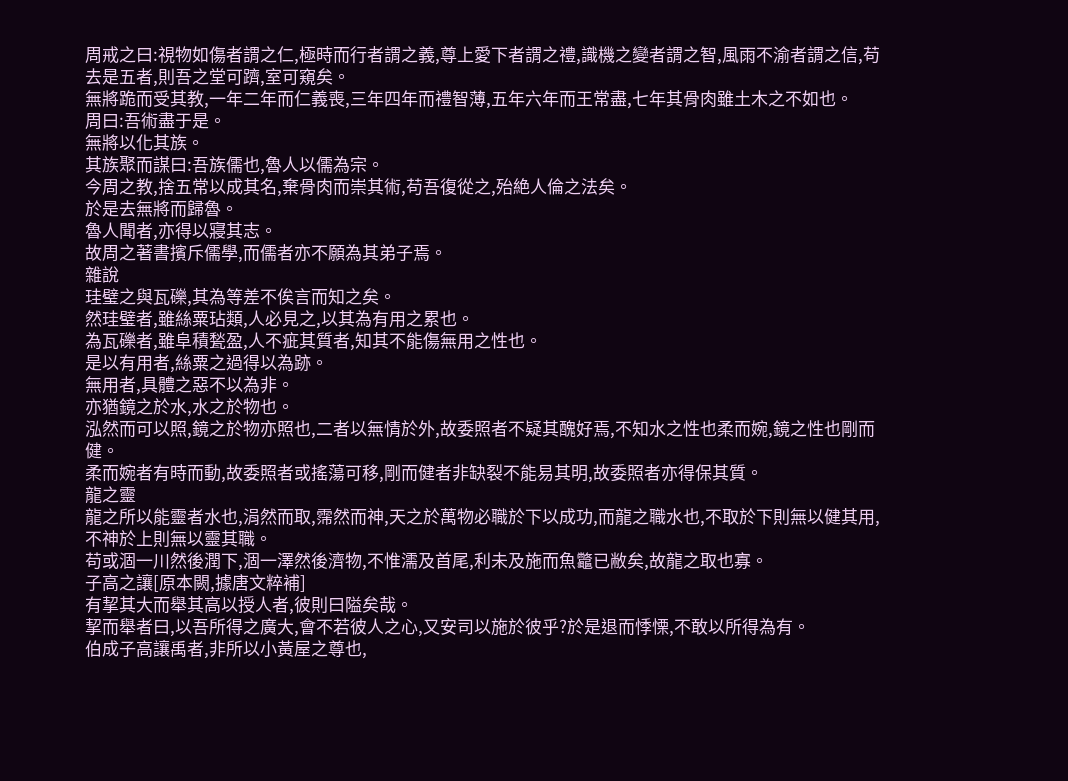周戒之曰:視物如傷者謂之仁,極時而行者謂之義,尊上愛下者謂之禮,識機之變者謂之智,風雨不渝者謂之信,苟去是五者,則吾之堂可躋,室可窺矣。
無將跪而受其教,一年二年而仁義喪,三年四年而禮智薄,五年六年而王常盡,七年其骨肉雖土木之不如也。
周曰:吾術盡于是。
無將以化其族。
其族聚而謀曰:吾族儒也,魯人以儒為宗。
今周之教,捨五常以成其名,棄骨肉而崇其術,苟吾復從之,殆絶人倫之法矣。
於是去無將而歸魯。
魯人聞者,亦得以寢其志。
故周之著書擯斥儒學,而儒者亦不願為其弟子焉。
雜說
珪璧之與瓦礫,其為等差不俟言而知之矣。
然珪璧者,雖絲粟玷類,人必見之,以其為有用之累也。
為瓦礫者,雖阜積甃盈,人不疵其質者,知其不能傷無用之性也。
是以有用者,絲粟之過得以為跡。
無用者,具體之惡不以為非。
亦猶鏡之於水,水之於物也。
泓然而可以照,鏡之於物亦照也,二者以無情於外,故委照者不疑其醜好焉,不知水之性也柔而婉,鏡之性也剛而健。
柔而婉者有時而動,故委照者或搖蕩可移,剛而健者非缺裂不能易其明,故委照者亦得保其質。
龍之靈
龍之所以能靈者水也,涓然而取,霈然而神,天之於萬物必職於下以成功,而龍之職水也,不取於下則無以健其用,不神於上則無以靈其職。
苟或涸一川然後潤下,涸一澤然後濟物,不惟濡及首尾,利未及施而魚龞已敝矣,故龍之取也寡。
子高之讓[原本闕,據唐文粹補]
有挈其大而舉其高以授人者,彼則曰隘矣哉。
挈而舉者曰,以吾所得之廣大,會不若彼人之心,又安司以施於彼乎?於是退而悸慄,不敢以所得為有。
伯成子高讓禹者,非所以小黃屋之尊也,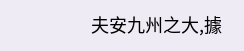夫安九州之大,據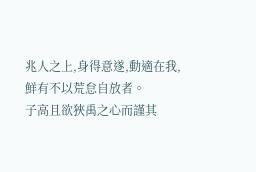兆人之上,身得意遂,動適在我,鮮有不以荒怠自放者。
子高且欲狹禹之心而謹其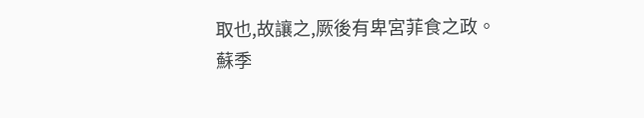取也,故讓之,厥後有卑宮菲食之政。
蘇季